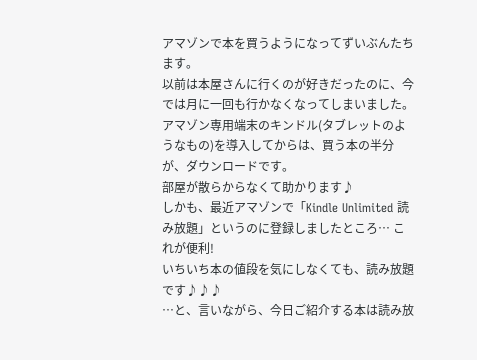アマゾンで本を買うようになってずいぶんたちます。
以前は本屋さんに行くのが好きだったのに、今では月に一回も行かなくなってしまいました。
アマゾン専用端末のキンドル(タブレットのようなもの)を導入してからは、買う本の半分が、ダウンロードです。
部屋が散らからなくて助かります♪
しかも、最近アマゾンで「Kindle Unlimited 読み放題」というのに登録しましたところ… これが便利!
いちいち本の値段を気にしなくても、読み放題です♪♪♪
…と、言いながら、今日ご紹介する本は読み放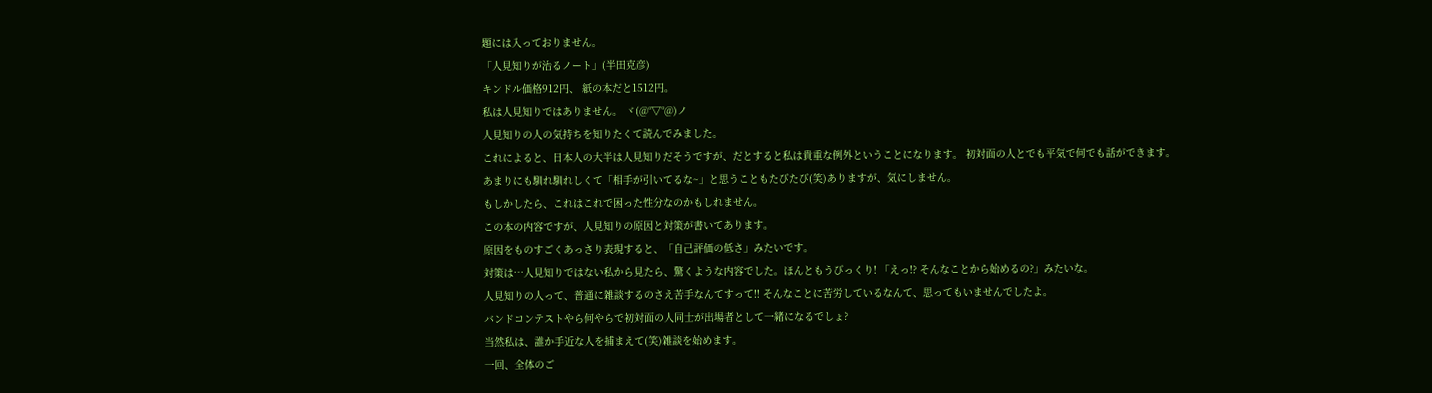題には入っておりません。
「人見知りが治るノート」(半田克彦)
キンドル価格912円、 紙の本だと1512円。
私は人見知りではありません。 ヾ(@°▽°@)ノ
人見知りの人の気持ちを知りたくて読んでみました。
これによると、日本人の大半は人見知りだそうですが、だとすると私は貴重な例外ということになります。 初対面の人とでも平気で何でも話ができます。
あまりにも馴れ馴れしくて「相手が引いてるな~」と思うこともたびたび(笑)ありますが、気にしません。
もしかしたら、これはこれで困った性分なのかもしれません。
この本の内容ですが、人見知りの原因と対策が書いてあります。
原因をものすごくあっさり表現すると、「自己評価の低さ」みたいです。
対策は…人見知りではない私から見たら、驚くような内容でした。ほんともうびっくり! 「えっ!? そんなことから始めるの?」みたいな。
人見知りの人って、普通に雑談するのさえ苦手なんてすって‼ そんなことに苦労しているなんて、思ってもいませんでしたよ。
バンドコンテストやら何やらで初対面の人同士が出場者として一緒になるでしょ?
当然私は、誰か手近な人を捕まえて(笑)雑談を始めます。
一回、全体のご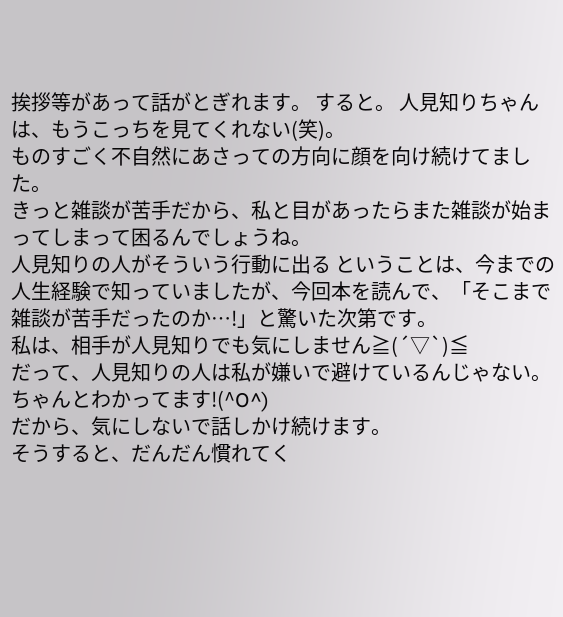挨拶等があって話がとぎれます。 すると。 人見知りちゃんは、もうこっちを見てくれない(笑)。
ものすごく不自然にあさっての方向に顔を向け続けてました。
きっと雑談が苦手だから、私と目があったらまた雑談が始まってしまって困るんでしょうね。
人見知りの人がそういう行動に出る ということは、今までの人生経験で知っていましたが、今回本を読んで、「そこまで雑談が苦手だったのか…!」と驚いた次第です。
私は、相手が人見知りでも気にしません≧(´▽`)≦
だって、人見知りの人は私が嫌いで避けているんじゃない。
ちゃんとわかってます!(^O^)
だから、気にしないで話しかけ続けます。
そうすると、だんだん慣れてく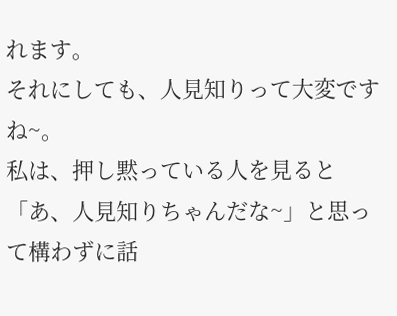れます。
それにしても、人見知りって大変ですね~。
私は、押し黙っている人を見ると「あ、人見知りちゃんだな~」と思って構わずに話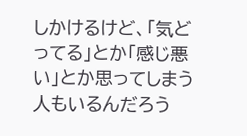しかけるけど、「気どってる」とか「感じ悪い」とか思ってしまう人もいるんだろう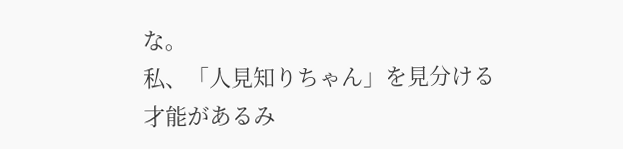な。
私、「人見知りちゃん」を見分ける才能があるみ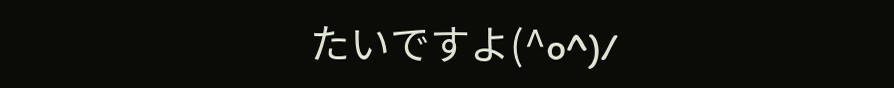たいですよ(^o^)/